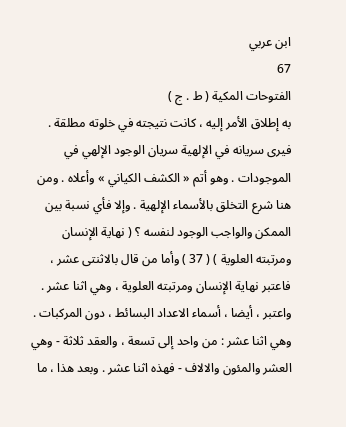ابن عربي
67
الفتوحات المكية ( ط . ج )
به إطلاق الأمر إليه ، كانت نتيجته في خلوته مطلقة . فيرى سريانه في الإلهية سريان الوجود الإلهي في الموجودات . وهو أتم « الكشف الكياني » وأعلاه . ومن هنا شرع التخلق بالأسماء الإلهية . وإلا فأي نسبة بين الممكن والواجب الوجود لنفسه ؟ ( نهاية الإنسان ومرتبته العلوية ) ( 37 ) وأما من قال بالاثنتى عشر ، فاعتبر نهاية الإنسان ومرتبته العلوية ، وهي اثنا عشر . واعتبر ، أيضا ، أسماء الاعداد البسائط ، دون المركبات . وهي اثنا عشر : من واحد إلى تسعة ، والعقد ثلاثة - وهي العشر والمئون والالاف - فهذه اثنا عشر . وبعد هذا ، ما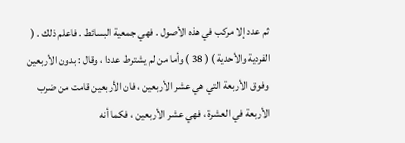ثم عدد إلا مركب في هذه الأصول . فهي جمعية البسائط . فاعلم ذلك . ( الفردية والأحدية ) ( 38 ) وأما من لم يشترط عددا ، وقال : بدون الأربعين وفوق الأربعة التي هي عشر الأربعين ، فان الأربعين قامت من ضرب الأربعة في العشرة ، فهي عشر الأربعين ، فكما أنه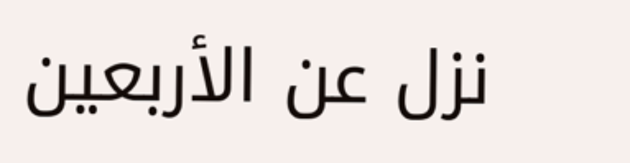نزل عن الأربعين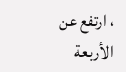، ارتفع عن الأربعة